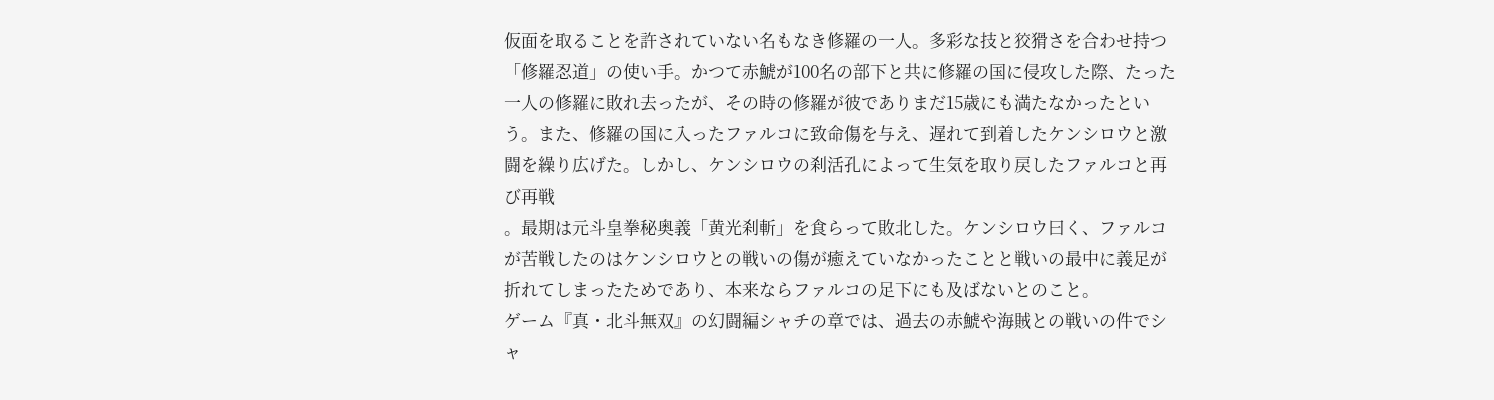仮面を取ることを許されていない名もなき修羅の一人。多彩な技と狡猾さを合わせ持つ「修羅忍道」の使い手。かつて赤鯱が100名の部下と共に修羅の国に侵攻した際、たった一人の修羅に敗れ去ったが、その時の修羅が彼でありまだ15歳にも満たなかったという。また、修羅の国に入ったファルコに致命傷を与え、遅れて到着したケンシロウと激闘を繰り広げた。しかし、ケンシロウの刹活孔によって生気を取り戻したファルコと再び再戦
。最期は元斗皇拳秘奥義「黄光刹斬」を食らって敗北した。ケンシロウ曰く、ファルコが苦戦したのはケンシロウとの戦いの傷が癒えていなかったことと戦いの最中に義足が折れてしまったためであり、本来ならファルコの足下にも及ばないとのこと。
ゲーム『真・北斗無双』の幻闘編シャチの章では、過去の赤鯱や海賊との戦いの件でシャ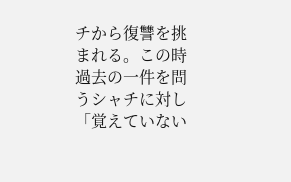チから復讐を挑まれる。この時過去の一件を問うシャチに対し「覚えていない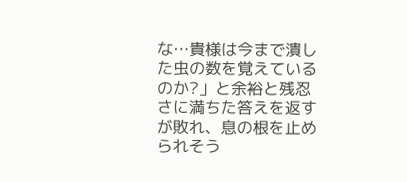な…貴様は今まで潰した虫の数を覚えているのか?」と余裕と残忍さに満ちた答えを返すが敗れ、息の根を止められそう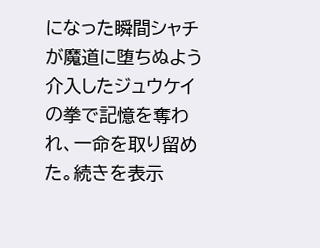になった瞬間シャチが魔道に堕ちぬよう介入したジュウケイの拳で記憶を奪われ、一命を取り留めた。続きを表示